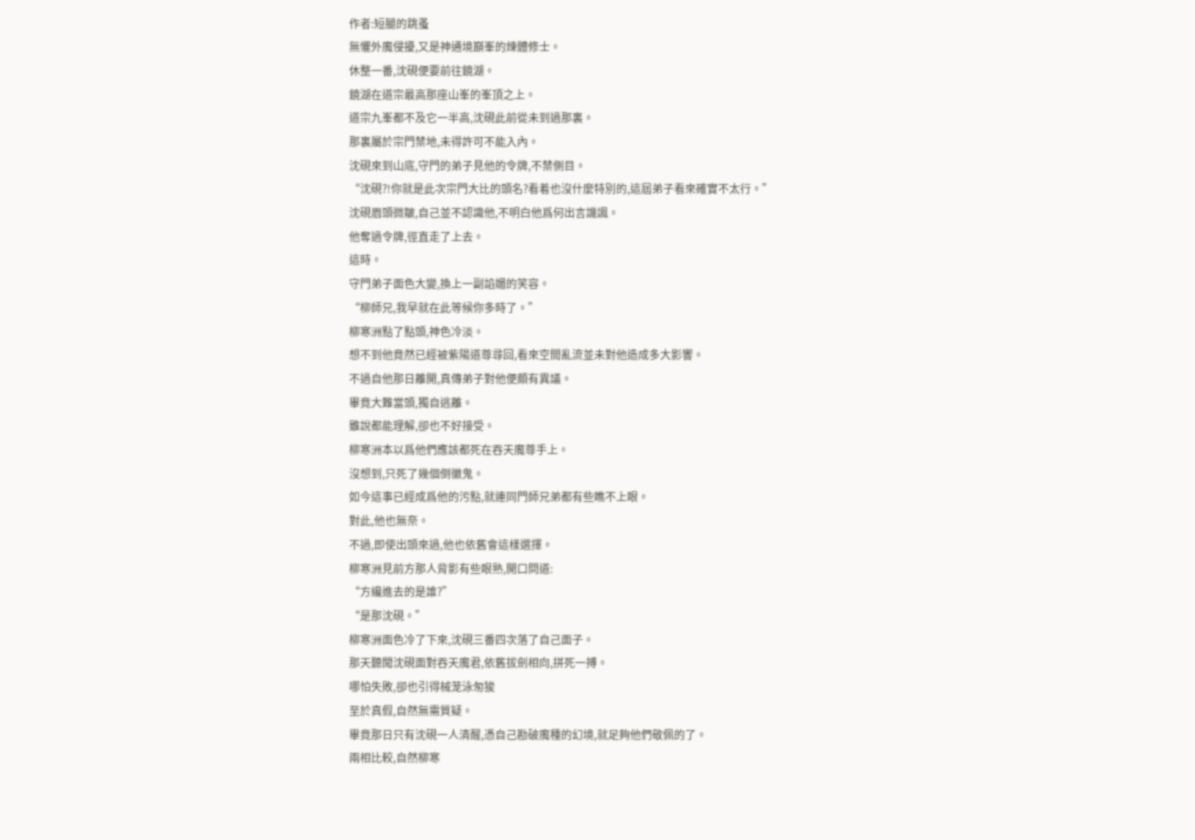作者:短腿的跳蚤
無懼外魔侵擾,又是神通境巔峯的煉體修士。
休整一番,沈硯便要前往鏡湖。
鏡湖在道宗最高那座山峯的峯頂之上。
道宗九峯都不及它一半高,沈硯此前從未到過那裏。
那裏屬於宗門禁地,未得許可不能入內。
沈硯來到山底,守門的弟子見他的令牌,不禁側目。
“沈硯?!你就是此次宗門大比的頭名?看着也沒什麼特別的,這屆弟子看來確實不太行。”
沈硯眉頭微皺,自己並不認識他,不明白他爲何出言譏諷。
他奪過令牌,徑直走了上去。
這時。
守門弟子面色大變,換上一副諂媚的笑容。
“柳師兄,我早就在此等候你多時了。”
柳寒洲點了點頭,神色冷淡。
想不到他竟然已經被紫陽道尊尋回,看來空間亂流並未對他造成多大影響。
不過自他那日離開,真傳弟子對他便頗有異議。
畢竟大難當頭,獨自逃離。
雖說都能理解,卻也不好接受。
柳寒洲本以爲他們應該都死在吞天魔尊手上。
沒想到,只死了幾個倒黴鬼。
如今這事已經成爲他的污點,就連同門師兄弟都有些瞧不上眼。
對此,他也無奈。
不過,即使出頭來過,他也依舊會這樣選擇。
柳寒洲見前方那人背影有些眼熟,開口問道:
“方纔進去的是誰?”
“是那沈硯。”
柳寒洲面色冷了下來,沈硯三番四次落了自己面子。
那天聽聞沈硯面對吞天魔君,依舊拔劍相向,拼死一搏。
哪怕失敗,卻也引得械茏泳匆狻
至於真假,自然無需質疑。
畢竟那日只有沈硯一人清醒,憑自己勘破魔種的幻境,就足夠他們敬佩的了。
兩相比較,自然柳寒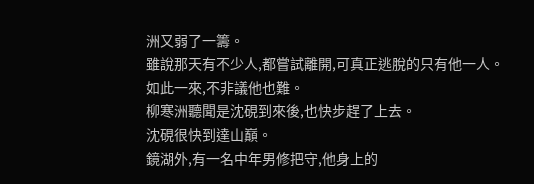洲又弱了一籌。
雖說那天有不少人,都嘗試離開,可真正逃脫的只有他一人。
如此一來,不非議他也難。
柳寒洲聽聞是沈硯到來後,也快步趕了上去。
沈硯很快到達山巔。
鏡湖外,有一名中年男修把守,他身上的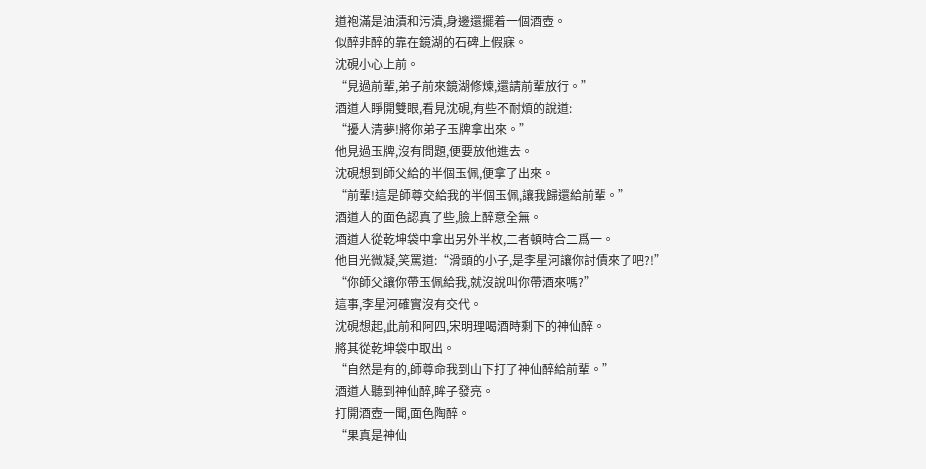道袍滿是油漬和污漬,身邊還擺着一個酒壺。
似醉非醉的靠在鏡湖的石碑上假寐。
沈硯小心上前。
“見過前輩,弟子前來鏡湖修煉,還請前輩放行。”
酒道人睜開雙眼,看見沈硯,有些不耐煩的說道:
“擾人清夢!將你弟子玉牌拿出來。”
他見過玉牌,沒有問題,便要放他進去。
沈硯想到師父給的半個玉佩,便拿了出來。
“前輩!這是師尊交給我的半個玉佩,讓我歸還給前輩。”
酒道人的面色認真了些,臉上醉意全無。
酒道人從乾坤袋中拿出另外半枚,二者頓時合二爲一。
他目光微凝,笑罵道:“滑頭的小子,是李星河讓你討債來了吧?!”
“你師父讓你帶玉佩給我,就沒說叫你帶酒來嗎?”
這事,李星河確實沒有交代。
沈硯想起,此前和阿四,宋明理喝酒時剩下的神仙醉。
將其從乾坤袋中取出。
“自然是有的,師尊命我到山下打了神仙醉給前輩。”
酒道人聽到神仙醉,眸子發亮。
打開酒壺一聞,面色陶醉。
“果真是神仙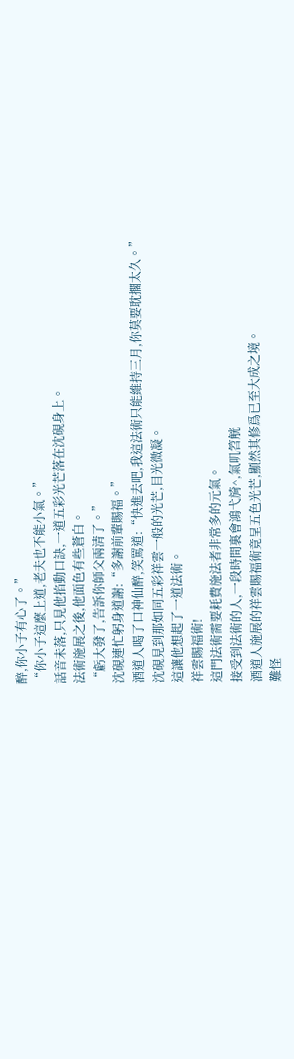醉,你小子有心了。”
“你小子這麼上道,老夫也不能小氣。”
話音未落,只見他掐動口訣,一道五彩光芒落在沈硯身上。
法術施展之後,他面色有些蒼白。
“虧大發了,告訴你師父兩清了。”
沈硯連忙躬身道謝:“多謝前輩賜福。”
酒道人喝了口神仙醉,笑罵道:“快進去吧,我這法術只能維持三月,你莫要耽擱太久。”
沈硯見到那如同五彩祥雲一般的光芒,目光微凝。
這讓他想起了一道法術。
祥雲賜福術!
這門法術需要耗費施法者非常多的元氣。
接受到法術的人,一段時間裏會鴻弋旑^,氣叽笤觥
酒道人施展的祥雲賜福術竟呈五色光芒,顯然其修爲已至大成之境。
難怪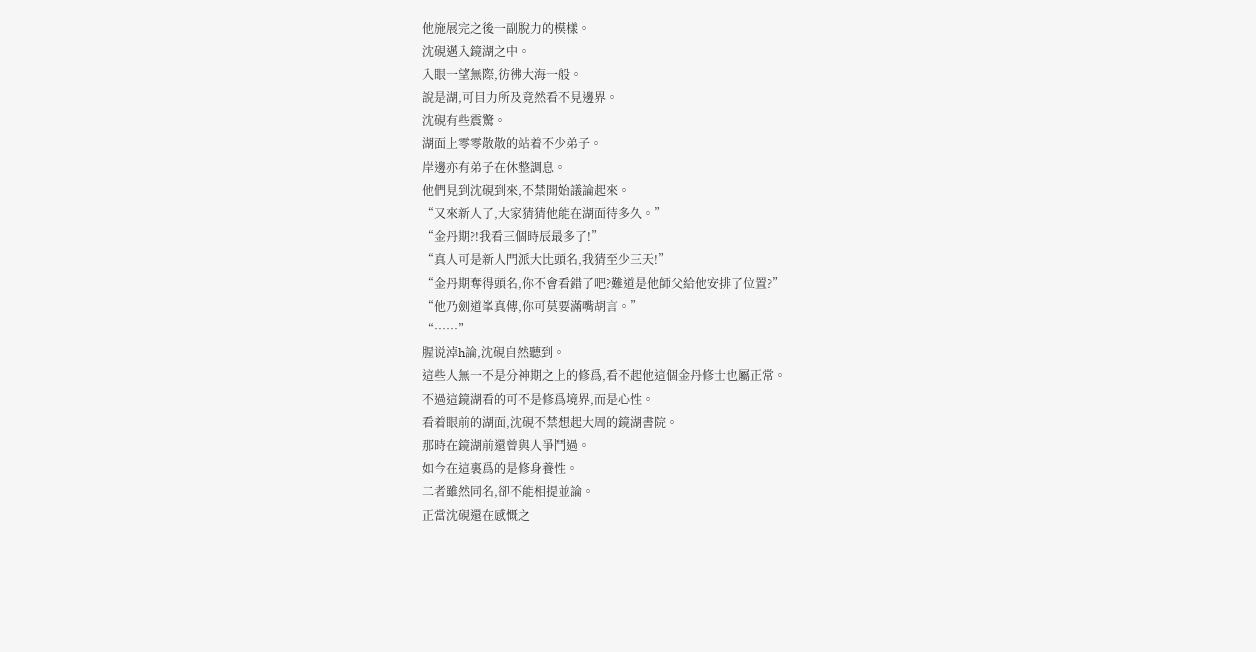他施展完之後一副脫力的模樣。
沈硯邁入鏡湖之中。
入眼一望無際,彷彿大海一般。
說是湖,可目力所及竟然看不見邊界。
沈硯有些震驚。
湖面上零零散散的站着不少弟子。
岸邊亦有弟子在休整調息。
他們見到沈硯到來,不禁開始議論起來。
“又來新人了,大家猜猜他能在湖面待多久。”
“金丹期?!我看三個時辰最多了!”
“真人可是新人門派大比頭名,我猜至少三天!”
“金丹期奪得頭名,你不會看錯了吧?難道是他師父給他安排了位置?”
“他乃劍道峯真傳,你可莫要滿嘴胡言。”
“……”
腥说淖h論,沈硯自然聽到。
這些人無一不是分神期之上的修爲,看不起他這個金丹修士也屬正常。
不過這鏡湖看的可不是修爲境界,而是心性。
看着眼前的湖面,沈硯不禁想起大周的鏡湖書院。
那時在鏡湖前還曾與人爭鬥過。
如今在這裏爲的是修身養性。
二者雖然同名,卻不能相提並論。
正當沈硯還在感慨之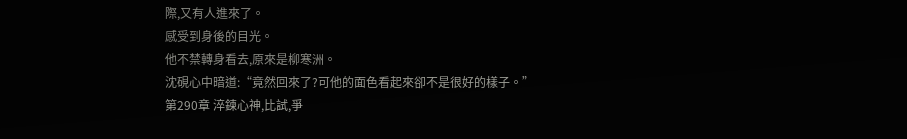際,又有人進來了。
感受到身後的目光。
他不禁轉身看去,原來是柳寒洲。
沈硯心中暗道:“竟然回來了?可他的面色看起來卻不是很好的樣子。”
第290章 淬鍊心神,比試,爭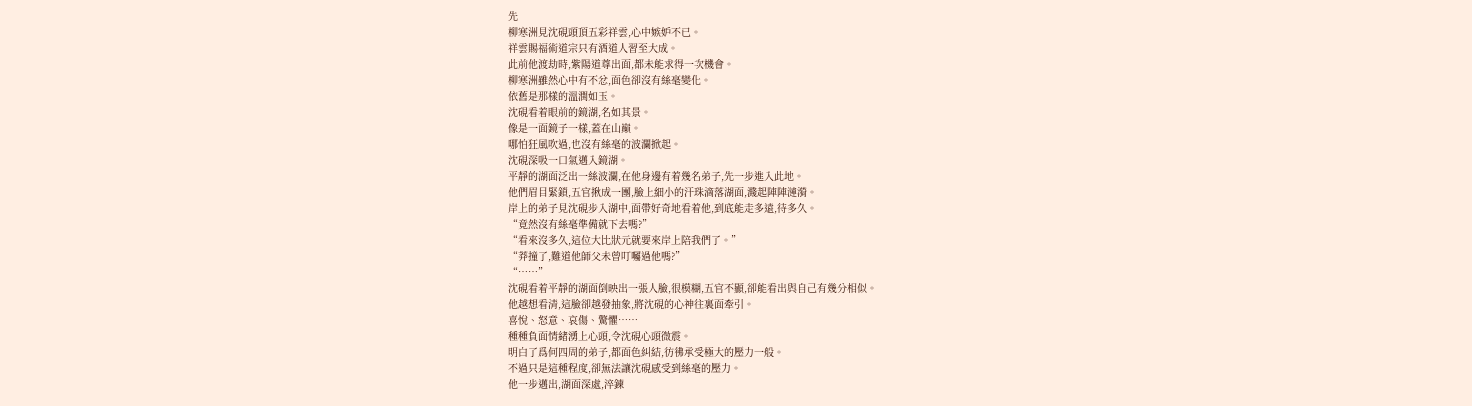先
柳寒洲見沈硯頭頂五彩祥雲,心中嫉妒不已。
祥雲賜福術道宗只有酒道人習至大成。
此前他渡劫時,紫陽道尊出面,都未能求得一次機會。
柳寒洲雖然心中有不忿,面色卻沒有絲毫變化。
依舊是那樣的溫潤如玉。
沈硯看着眼前的鏡湖,名如其景。
像是一面鏡子一樣,蓋在山巔。
哪怕狂風吹過,也沒有絲毫的波瀾掀起。
沈硯深吸一口氣邁入鏡湖。
平靜的湖面泛出一絲波瀾,在他身邊有着幾名弟子,先一步進入此地。
他們眉目緊鎖,五官揪成一團,臉上細小的汗珠滴落湖面,濺起陣陣漣漪。
岸上的弟子見沈硯步入湖中,面帶好奇地看着他,到底能走多遠,待多久。
“竟然沒有絲毫準備就下去嗎?”
“看來沒多久,這位大比狀元就要來岸上陪我們了。”
“莽撞了,難道他師父未曾叮囑過他嗎?”
“……”
沈硯看着平靜的湖面倒映出一張人臉,很模糊,五官不顯,卻能看出與自己有幾分相似。
他越想看清,這臉卻越發抽象,將沈硯的心神往裏面牽引。
喜悅、怒意、哀傷、驚懼……
種種負面情緒湧上心頭,令沈硯心頭微震。
明白了爲何四周的弟子,都面色糾結,彷彿承受極大的壓力一般。
不過只是這種程度,卻無法讓沈硯感受到絲毫的壓力。
他一步邁出,湖面深處,淬鍊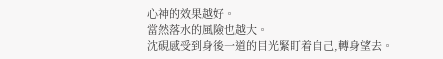心神的效果越好。
當然落水的風險也越大。
沈硯感受到身後一道的目光緊盯着自己,轉身望去。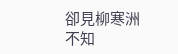卻見柳寒洲不知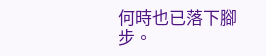何時也已落下腳步。